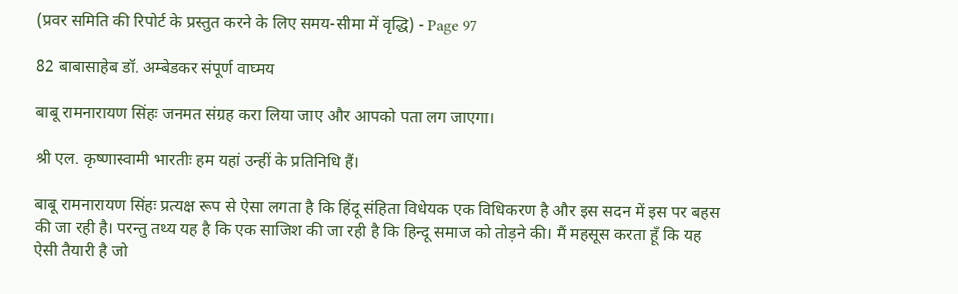(प्रवर समिति की रिपोर्ट के प्रस्तुत करने के लिए समय-सीमा में वृद्धि) - Page 97

82 बाबासाहेब डॉ. अम्बेडकर संपूर्ण वाघ्मय

बाबू रामनारायण सिंहः जनमत संग्रह करा लिया जाए और आपको पता लग जाएगा।

श्री एल. कृष्णास्वामी भारतीः हम यहां उन्हीं के प्रतिनिधि हैं।

बाबू रामनारायण सिंहः प्रत्यक्ष रूप से ऐसा लगता है कि हिंदू संहिता विधेयक एक विधिकरण है और इस सदन में इस पर बहस की जा रही है। परन्तु तथ्य यह है कि एक साजिश की जा रही है कि हिन्दू समाज को तोड़ने की। मैं महसूस करता हूँ कि यह ऐसी तैयारी है जो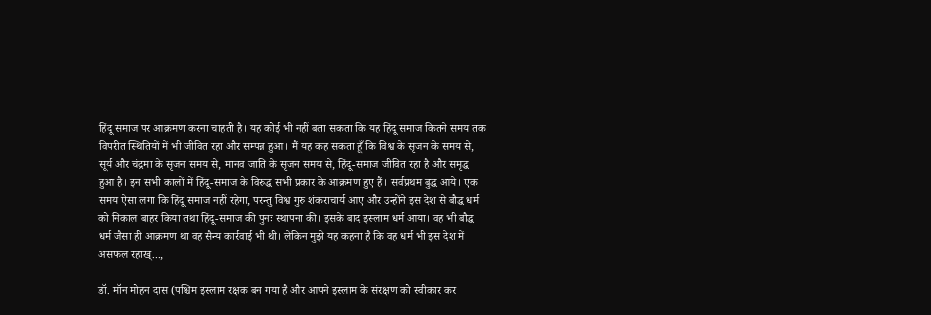हिंदू समाज पर आक्रमण करना चाहती है। यह कोई भी नहीं बता सकता कि यह हिंदू समाज कितने समय तक विपरीत स्थितियों में भी जीवित रहा और सम्पन्न हुआ। मैं यह कह सकता हूँ कि विश्व के सृजन के समय से, सूर्य और चंद्रमा के सृजन समय से, मानव जाति के सृजन समय से, हिंदू-समाज जीवित रहा है और समृद्ध हुआ है। इन सभी कालों में हिंदू-समाज के विरुद्ध सभी प्रकार के आक्रमण हुए हैं। सर्वप्रथम बुद्ध आये। एक समय ऐसा लगा कि हिंदू समाज नहीं रहेगा, परन्तु विश्व गुरु शंकराचार्य आए और उन्होंने इस देश से बौद्ध धर्म को निकाल बाहर किया तथा हिंदू-समाज की पुनः स्थापना की। इसके बाद इस्लाम धर्म आया। वह भी बौद्ध धर्म जैसा ही आक्रमण था वह सैन्य कार्रवाई भी थी। लेकिन मुझे यह कहना है कि वह धर्म भी इस देश में असफल रहाख्...,

डॉ. मॉन मोहन दास (पश्चिम इस्लाम रक्षक बन गया है और आपने इस्लाम के संरक्षण को स्वीकार कर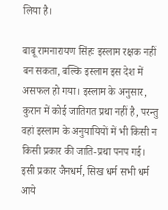लिया है।

बाबू रामनारायण सिंहः इस्लाम रक्षक नहीं बन सकता, बल्कि इस्लाम इस देश में असफल हो गया। इस्लाम के अनुसार, कुरान में कोई जातिगत प्रथा नहीं है, परन्तु वहां इस्लाम के अनुयायियों में भी किसी न किसी प्रकार की जाति-प्रथा पनप गई। इसी प्रकार जैनधर्म, सिख धर्म सभी धर्म आये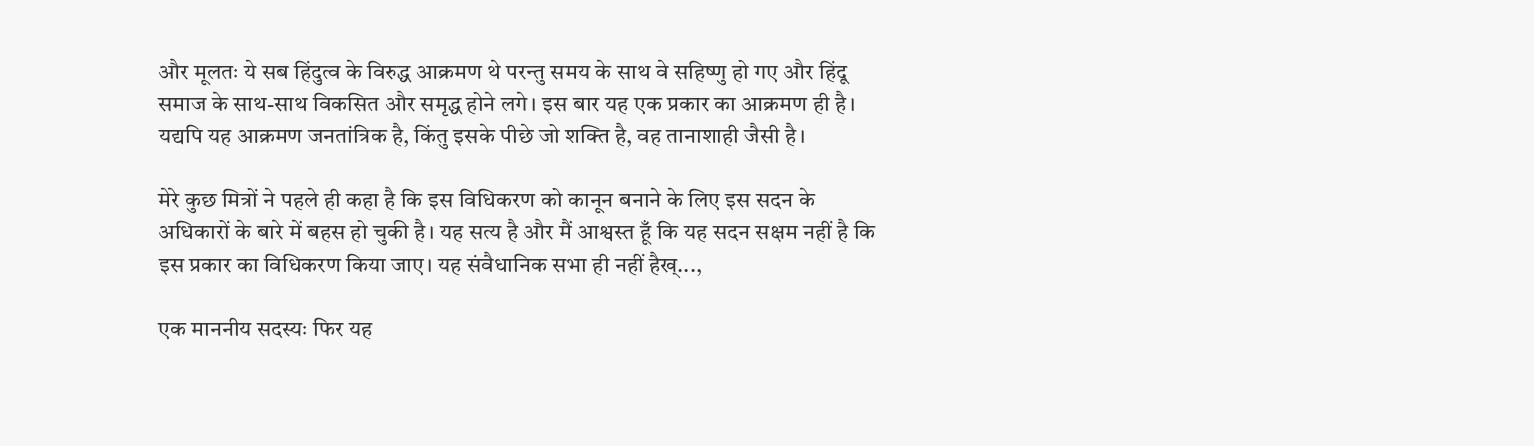और मूलतः ये सब हिंदुत्व के विरुद्ध आक्रमण थे परन्तु समय के साथ वे सहिष्णु हो गए और हिंदू समाज के साथ-साथ विकसित और समृद्ध होने लगे। इस बार यह एक प्रकार का आक्रमण ही है। यद्यपि यह आक्रमण जनतांत्रिक है, किंतु इसके पीछे जो शक्ति है, वह तानाशाही जैसी है।

मेरे कुछ मित्रों ने पहले ही कहा है कि इस विधिकरण को कानून बनाने के लिए इस सदन के अधिकारों के बारे में बहस हो चुकी है। यह सत्य है और मैं आश्वस्त हूँ कि यह सदन सक्षम नहीं है कि इस प्रकार का विधिकरण किया जाए। यह संवैधानिक सभा ही नहीं हैख्...,

एक माननीय सदस्यः फिर यह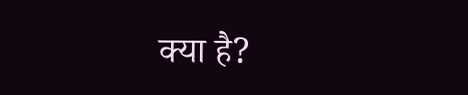क्या है?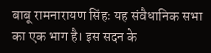बाबू रामनारायण सिंहः यह संवैधानिक सभा का एक भाग है। इस सदन के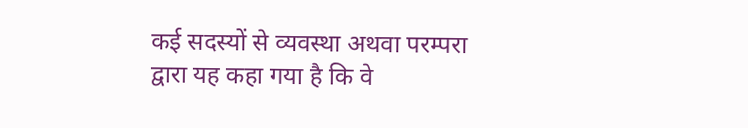कई सदस्यों से व्यवस्था अथवा परम्परा द्वारा यह कहा गया है कि वे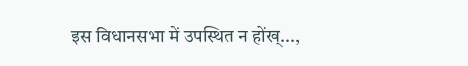इस विधानसभा में उपस्थित न होंख्...,